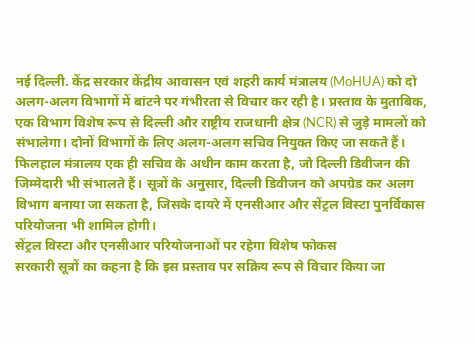नई दिल्ली. केंद्र सरकार केंद्रीय आवासन एवं शहरी कार्य मंत्रालय (MoHUA) को दो अलग-अलग विभागों में बांटने पर गंभीरता से विचार कर रही है। प्रस्ताव के मुताबिक, एक विभाग विशेष रूप से दिल्ली और राष्ट्रीय राजधानी क्षेत्र (NCR) से जुड़े मामलों को संभालेगा। दोनों विभागों के लिए अलग-अलग सचिव नियुक्त किए जा सकते हैं।
फिलहाल मंत्रालय एक ही सचिव के अधीन काम करता है, जो दिल्ली डिवीजन की जिम्मेदारी भी संभालते हैं। सूत्रों के अनुसार, दिल्ली डिवीजन को अपग्रेड कर अलग विभाग बनाया जा सकता है, जिसके दायरे में एनसीआर और सेंट्रल विस्टा पुनर्विकास परियोजना भी शामिल होगी।
सेंट्रल विस्टा और एनसीआर परियोजनाओं पर रहेगा विशेष फोकस
सरकारी सूत्रों का कहना है कि इस प्रस्ताव पर सक्रिय रूप से विचार किया जा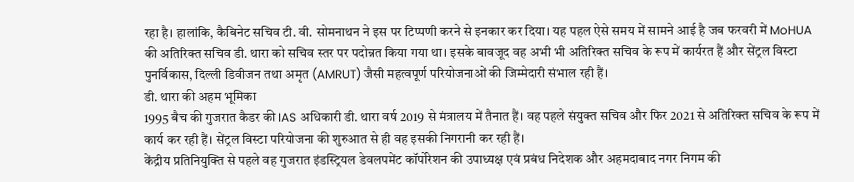रहा है। हालांकि, कैबिनेट सचिव टी. वी. सोमनाथन ने इस पर टिप्पणी करने से इनकार कर दिया। यह पहल ऐसे समय में सामने आई है जब फरवरी में MoHUA की अतिरिक्त सचिव डी. थारा को सचिव स्तर पर पदोन्नत किया गया था। इसके बावजूद वह अभी भी अतिरिक्त सचिव के रूप में कार्यरत हैं और सेंट्रल विस्टा पुनर्विकास, दिल्ली डिवीजन तथा अमृत (AMRUT) जैसी महत्वपूर्ण परियोजनाओं की जिम्मेदारी संभाल रही हैं।
डी. थारा की अहम भूमिका
1995 बैच की गुजरात कैडर की IAS अधिकारी डी. थारा वर्ष 2019 से मंत्रालय में तैनात हैं। वह पहले संयुक्त सचिव और फिर 2021 से अतिरिक्त सचिव के रूप में कार्य कर रही हैं। सेंट्रल विस्टा परियोजना की शुरुआत से ही वह इसकी निगरानी कर रही हैं।
केंद्रीय प्रतिनियुक्ति से पहले वह गुजरात इंडस्ट्रियल डेवलपमेंट कॉर्पोरेशन की उपाध्यक्ष एवं प्रबंध निदेशक और अहमदाबाद नगर निगम की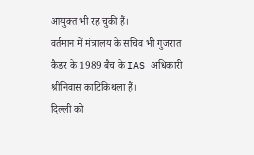आयुक्त भी रह चुकी हैं।
वर्तमान में मंत्रालय के सचिव भी गुजरात कैडर के 1989 बैच के IAS अधिकारी श्रीनिवास काटिकिथला हैं।
दिल्ली को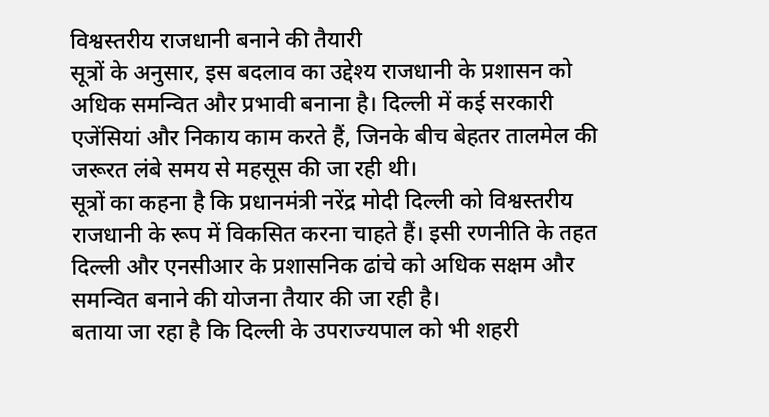विश्वस्तरीय राजधानी बनाने की तैयारी
सूत्रों के अनुसार, इस बदलाव का उद्देश्य राजधानी के प्रशासन को अधिक समन्वित और प्रभावी बनाना है। दिल्ली में कई सरकारी एजेंसियां और निकाय काम करते हैं, जिनके बीच बेहतर तालमेल की जरूरत लंबे समय से महसूस की जा रही थी।
सूत्रों का कहना है कि प्रधानमंत्री नरेंद्र मोदी दिल्ली को विश्वस्तरीय राजधानी के रूप में विकसित करना चाहते हैं। इसी रणनीति के तहत दिल्ली और एनसीआर के प्रशासनिक ढांचे को अधिक सक्षम और समन्वित बनाने की योजना तैयार की जा रही है।
बताया जा रहा है कि दिल्ली के उपराज्यपाल को भी शहरी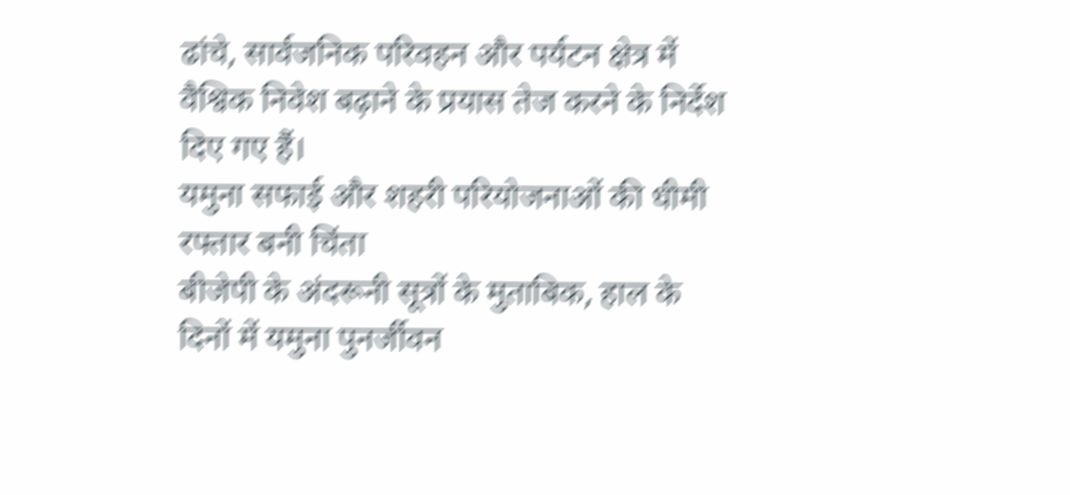ढांचे, सार्वजनिक परिवहन और पर्यटन क्षेत्र में वैश्विक निवेश बढ़ाने के प्रयास तेज करने के निर्देश दिए गए हैं।
यमुना सफाई और शहरी परियोजनाओं की धीमी रफ्तार बनी चिंता
बीजेपी के अंदरूनी सूत्रों के मुताबिक, हाल के दिनों में यमुना पुनर्जीवन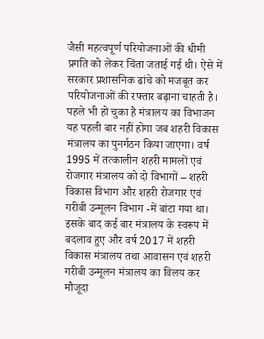जैसी महत्वपूर्ण परियोजनाओं की धीमी प्रगति को लेकर चिंता जताई गई थी। ऐसे में सरकार प्रशासनिक ढांचे को मजबूत कर परियोजनाओं की रफ्तार बढ़ाना चाहती है।
पहले भी हो चुका है मंत्रालय का विभाजन
यह पहली बार नहीं होगा जब शहरी विकास मंत्रालय का पुनर्गठन किया जाएगा। वर्ष 1995 में तत्कालीन शहरी मामलों एवं रोजगार मंत्रालय को दो विभागों – शहरी विकास विभाग और शहरी रोजगार एवं गरीबी उन्मूलन विभाग -में बांटा गया था।
इसके बाद कई बार मंत्रालय के स्वरूप में बदलाव हुए और वर्ष 2017 में शहरी विकास मंत्रालय तथा आवासन एवं शहरी गरीबी उन्मूलन मंत्रालय का विलय कर मौजूदा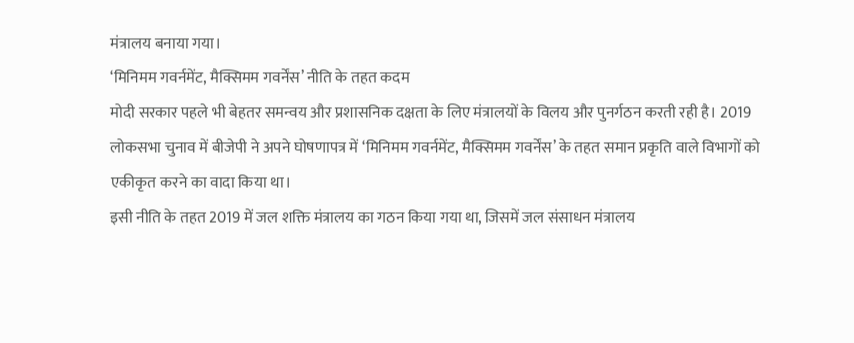मंत्रालय बनाया गया।
‘मिनिमम गवर्नमेंट, मैक्सिमम गवर्नेंस’ नीति के तहत कदम
मोदी सरकार पहले भी बेहतर समन्वय और प्रशासनिक दक्षता के लिए मंत्रालयों के विलय और पुनर्गठन करती रही है। 2019 लोकसभा चुनाव में बीजेपी ने अपने घोषणापत्र में ‘मिनिमम गवर्नमेंट, मैक्सिमम गवर्नेंस’ के तहत समान प्रकृति वाले विभागों को एकीकृत करने का वादा किया था।
इसी नीति के तहत 2019 में जल शक्ति मंत्रालय का गठन किया गया था, जिसमें जल संसाधन मंत्रालय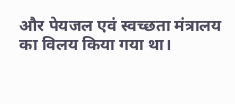और पेयजल एवं स्वच्छता मंत्रालय का विलय किया गया था।